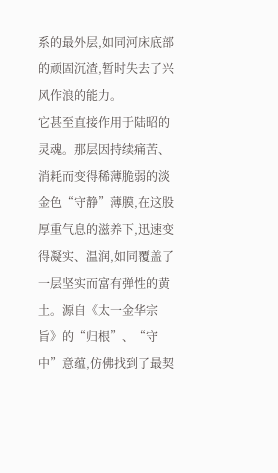系的最外层,如同河床底部的顽固沉渣,暂时失去了兴风作浪的能力。
它甚至直接作用于陆昭的灵魂。那层因持续痛苦、消耗而变得稀薄脆弱的淡金色“守静”薄膜,在这股厚重气息的滋养下,迅速变得凝实、温润,如同覆盖了一层坚实而富有弹性的黄土。源自《太一金华宗旨》的“归根”、“守中”意蕴,仿佛找到了最契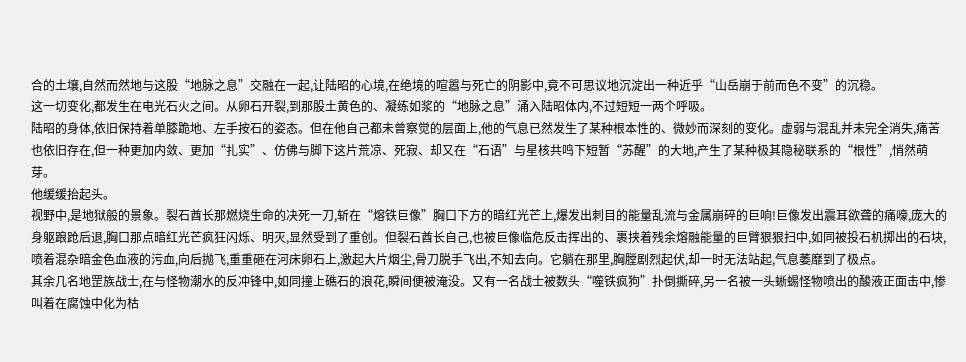合的土壤,自然而然地与这股“地脉之息”交融在一起,让陆昭的心境,在绝境的喧嚣与死亡的阴影中,竟不可思议地沉淀出一种近乎“山岳崩于前而色不变”的沉稳。
这一切变化,都发生在电光石火之间。从卵石开裂,到那股土黄色的、凝练如浆的“地脉之息”涌入陆昭体内,不过短短一两个呼吸。
陆昭的身体,依旧保持着单膝跪地、左手按石的姿态。但在他自己都未曾察觉的层面上,他的气息已然发生了某种根本性的、微妙而深刻的变化。虚弱与混乱并未完全消失,痛苦也依旧存在,但一种更加内敛、更加“扎实”、仿佛与脚下这片荒凉、死寂、却又在“石语”与星核共鸣下短暂“苏醒”的大地,产生了某种极其隐秘联系的“根性”,悄然萌芽。
他缓缓抬起头。
视野中,是地狱般的景象。裂石酋长那燃烧生命的决死一刀,斩在“熔铁巨像”胸口下方的暗红光芒上,爆发出刺目的能量乱流与金属崩碎的巨响!巨像发出震耳欲聋的痛嚎,庞大的身躯踉跄后退,胸口那点暗红光芒疯狂闪烁、明灭,显然受到了重创。但裂石酋长自己,也被巨像临危反击挥出的、裹挟着残余熔融能量的巨臂狠狠扫中,如同被投石机掷出的石块,喷着混杂暗金色血液的污血,向后抛飞,重重砸在河床卵石上,激起大片烟尘,骨刀脱手飞出,不知去向。它躺在那里,胸膛剧烈起伏,却一时无法站起,气息萎靡到了极点。
其余几名地罡族战士,在与怪物潮水的反冲锋中,如同撞上礁石的浪花,瞬间便被淹没。又有一名战士被数头“噬铁疯狗”扑倒撕碎,另一名被一头蜥蜴怪物喷出的酸液正面击中,惨叫着在腐蚀中化为枯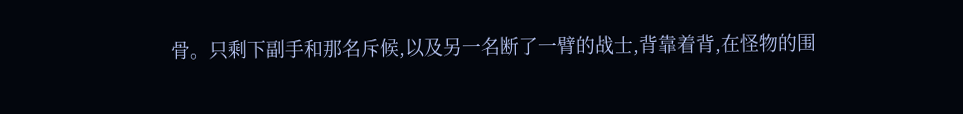骨。只剩下副手和那名斥候,以及另一名断了一臂的战士,背靠着背,在怪物的围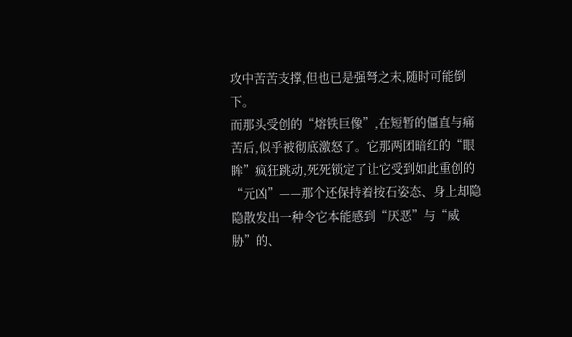攻中苦苦支撑,但也已是强弩之末,随时可能倒下。
而那头受创的“熔铁巨像”,在短暂的僵直与痛苦后,似乎被彻底激怒了。它那两团暗红的“眼眸”疯狂跳动,死死锁定了让它受到如此重创的“元凶”——那个还保持着按石姿态、身上却隐隐散发出一种令它本能感到“厌恶”与“威胁”的、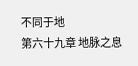不同于地
第六十九章 地脉之息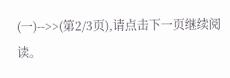(一)-->>(第2/3页),请点击下一页继续阅读。